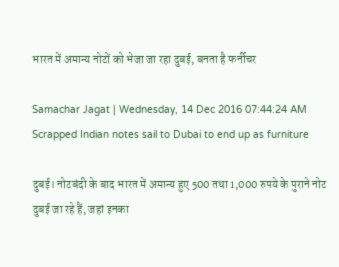भारत में अमान्य नोटों को भेजा जा रहा दुबई, बनता है फर्नीचर

Samachar Jagat | Wednesday, 14 Dec 2016 07:44:24 AM
Scrapped Indian notes sail to Dubai to end up as furniture

दुबई। नोटबंदी के बाद भारत में अमान्य हुए 500 तथा 1,000 रुपये के पुराने नोट दुबई जा रहे हैं, जहां इनका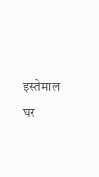इस्तेमाल घर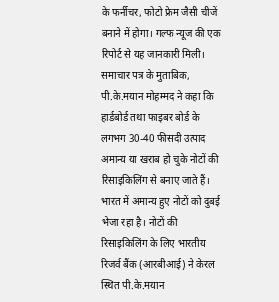के फर्नीचर, फोटो फ्रेम जैसी चीजें बनाने में होगा। गल्फ न्यूज की एक रिपोर्ट से यह जानकारी मिली। समाचार पत्र के मुताबिक, पी.के.मयान मोहम्मद ने कहा कि हार्डबोर्ड तथा फाइबर बोर्ड के लगभग 30-40 फीसदी उत्पाद अमान्य या खराब हो चुके नोटों की रिसाइकिलिंग से बनाए जाते हैं। भारत में अमान्य हुए नोटों को दुबई भेजा रहा है। नोटों की रिसाइकिलिंग के लिए भारतीय रिजर्व बैंक (आरबीआई) ने केरल स्थित पी.के.मयान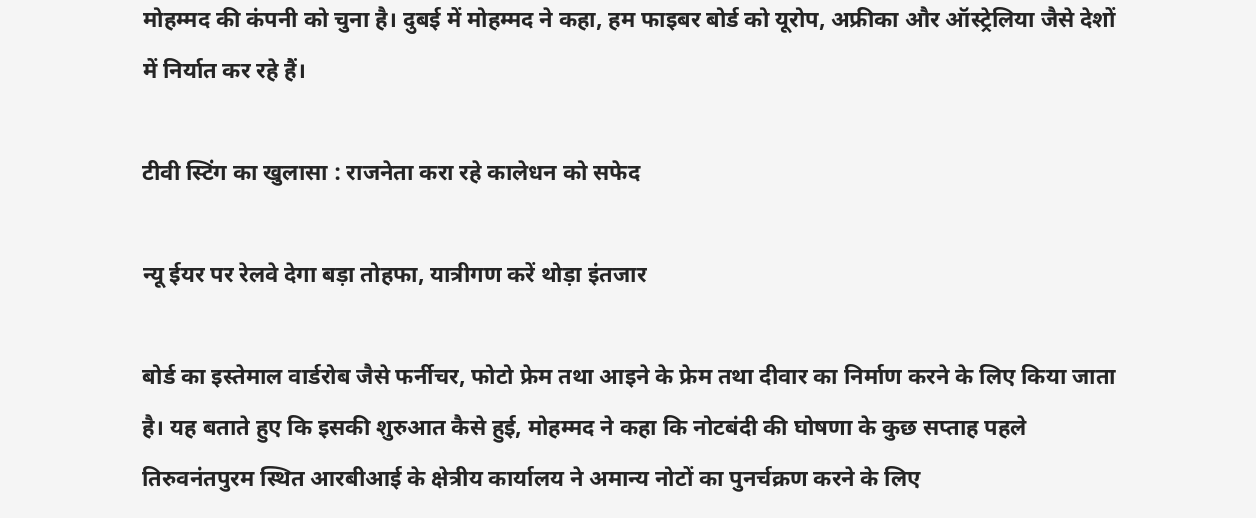मोहम्मद की कंपनी को चुना है। दुबई में मोहम्मद ने कहा, हम फाइबर बोर्ड को यूरोप, अफ्रीका और ऑस्ट्रेलिया जैसे देशों में निर्यात कर रहे हैं।

टीवी स्टिंग का खुलासा : राजनेता करा रहे कालेधन को सफेद

न्यू ईयर पर रेलवे देगा बड़ा तोहफा, यात्रीगण करें थोड़ा इंतजार

बोर्ड का इस्तेमाल वार्डरोब जैसे फर्नीचर, फोटो फ्रेम तथा आइने के फ्रेम तथा दीवार का निर्माण करने के लिए किया जाता है। यह बताते हुए कि इसकी शुरुआत कैसे हुई, मोहम्मद ने कहा कि नोटबंदी की घोषणा के कुछ सप्ताह पहले तिरुवनंतपुरम स्थित आरबीआई के क्षेत्रीय कार्यालय ने अमान्य नोटों का पुनर्चक्रण करने के लिए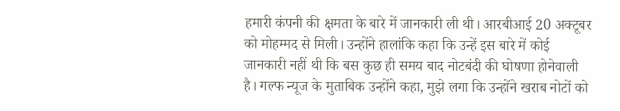हमारी कंपनी की क्षमता के बारे में जानकारी ली थी। आरबीआई 20 अक्टूबर को मोहम्मद से मिली। उन्होंने हालांकि कहा कि उन्हें इस बारे में कोई जानकारी नहीं थी कि बस कुछ ही समय बाद नोटबंदी की घोषणा होनेवाली है। गल्फ न्यूज के मुताबिक उन्होंने कहा, मुझे लगा कि उन्होंने खराब नोटों को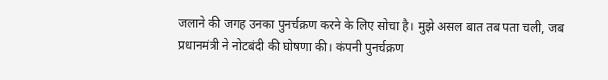जलाने की जगह उनका पुनर्चक्रण करने के लिए सोचा है। मुझे असल बात तब पता चली, जब प्रधानमंत्री ने नोटबंदी की घोषणा की। कंपनी पुनर्चक्रण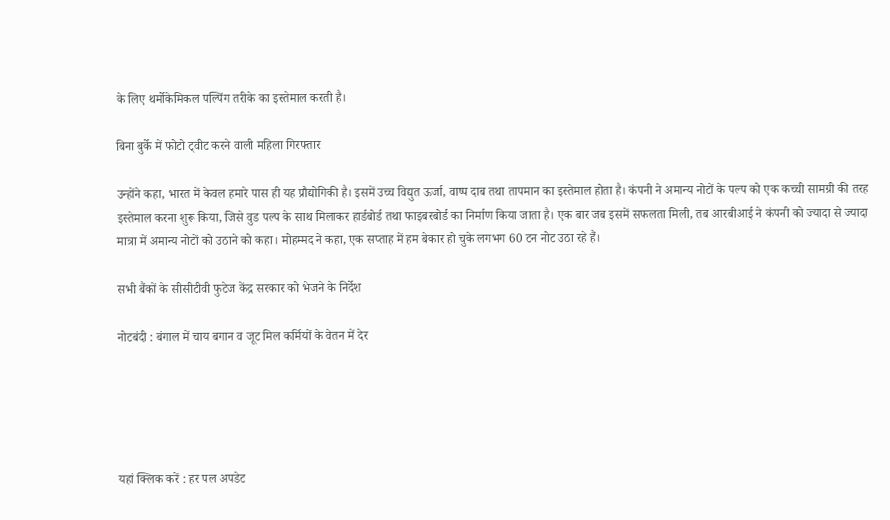के लिए थर्मोकेमिकल पल्पिंग तरीके का इस्तेमाल करती है।

बिना बुर्के में फोटो ट्वीट करने वाली महिला गिरफ्तार

उन्होंने कहा, भारत में केवल हमारे पास ही यह प्रौद्योगिकी है। इसमें उच्च विद्युत ऊर्जा, वाष्प दाब तथा तापमान का इस्तेमाल होता है। कंपनी ने अमान्य नोटों के पल्प को एक कच्ची सामग्री की तरह इस्तेमाल करना शुरू किया, जिसे वुड पल्प के साथ मिलाकर हार्डबोर्ड तथा फाइबरबोर्ड का निर्माण किया जाता है। एक बार जब इसमें सफलता मिली, तब आरबीआई ने कंपनी को ज्यादा से ज्यादा मात्रा में अमान्य नोटों को उठाने को कहा। मोहम्मद ने कहा, एक सप्ताह में हम बेकार हो चुके लगभग 60 टन नोट उठा रहे हैं।

सभी बैंकों के सीसीटीवी फुटेज केंद्र सरकार को भेजने के निर्देश

नोटबंदी : बंगाल में चाय बगान व जूट मिल कर्मियों के वेतन में देर





यहां क्लिक करें : हर पल अपडेट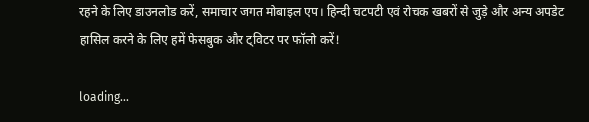रहने के लिए डाउनलोड करें, समाचार जगत मोबाइल एप। हिन्दी चटपटी एवं रोचक खबरों से जुड़े और अन्य अपडेट हासिल करने के लिए हमें फेसबुक और ट्विटर पर फॉलो करें!

loading...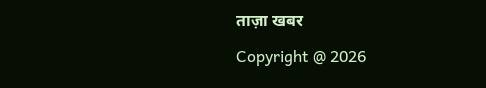ताज़ा खबर

Copyright @ 2026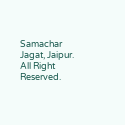Samachar Jagat, Jaipur. All Right Reserved.